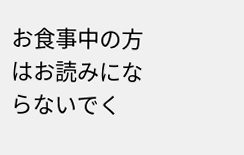お食事中の方はお読みにならないでく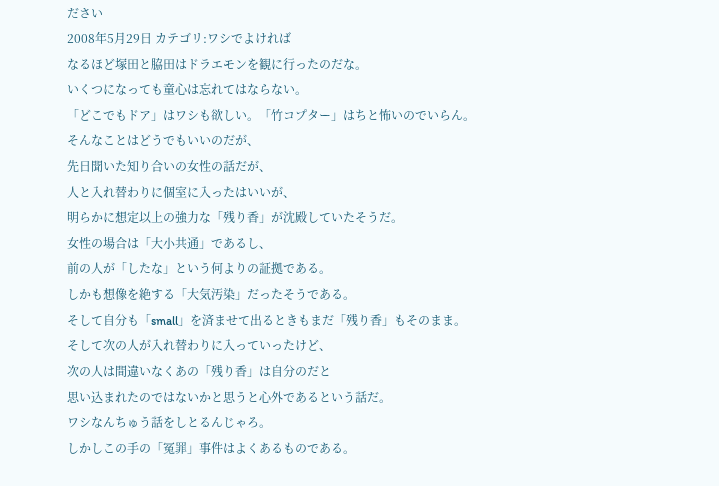ださい
2008年5月29日 カテゴリ:ワシでよければ
なるほど塚田と脇田はドラエモンを観に行ったのだな。
いくつになっても童心は忘れてはならない。
「どこでもドア」はワシも欲しい。「竹コプター」はちと怖いのでいらん。
そんなことはどうでもいいのだが、
先日聞いた知り合いの女性の話だが、
人と入れ替わりに個室に入ったはいいが、
明らかに想定以上の強力な「残り香」が沈殿していたそうだ。
女性の場合は「大小共通」であるし、
前の人が「したな」という何よりの証拠である。
しかも想像を絶する「大気汚染」だったそうである。
そして自分も「small」を済ませて出るときもまだ「残り香」もそのまま。
そして次の人が入れ替わりに入っていったけど、
次の人は間違いなくあの「残り香」は自分のだと
思い込まれたのではないかと思うと心外であるという話だ。
ワシなんちゅう話をしとるんじゃろ。
しかしこの手の「冤罪」事件はよくあるものである。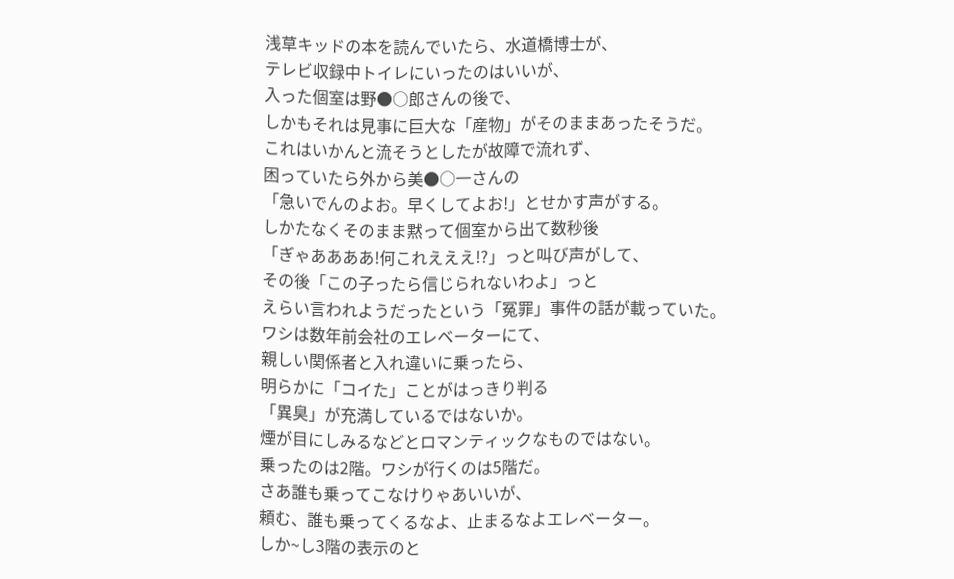浅草キッドの本を読んでいたら、水道橋博士が、
テレビ収録中トイレにいったのはいいが、
入った個室は野●○郎さんの後で、
しかもそれは見事に巨大な「産物」がそのままあったそうだ。
これはいかんと流そうとしたが故障で流れず、
困っていたら外から美●○一さんの
「急いでんのよお。早くしてよお!」とせかす声がする。
しかたなくそのまま黙って個室から出て数秒後
「ぎゃああああ!何これえええ!?」っと叫び声がして、
その後「この子ったら信じられないわよ」っと
えらい言われようだったという「冤罪」事件の話が載っていた。
ワシは数年前会社のエレベーターにて、
親しい関係者と入れ違いに乗ったら、
明らかに「コイた」ことがはっきり判る
「異臭」が充満しているではないか。
煙が目にしみるなどとロマンティックなものではない。
乗ったのは2階。ワシが行くのは5階だ。
さあ誰も乗ってこなけりゃあいいが、
頼む、誰も乗ってくるなよ、止まるなよエレベーター。
しか~し3階の表示のと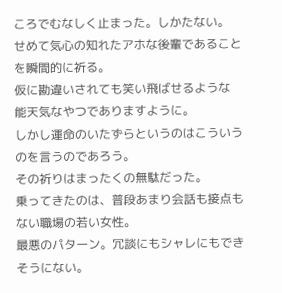ころでむなしく止まった。しかたない。
せめて気心の知れたアホな後輩であることを瞬間的に祈る。
仮に勘違いされても笑い飛ばせるような
能天気なやつでありますように。
しかし運命のいたずらというのはこういうのを言うのであろう。
その祈りはまったくの無駄だった。
乗ってきたのは、普段あまり会話も接点もない職場の若い女性。
最悪のパターン。冗談にもシャレにもできそうにない。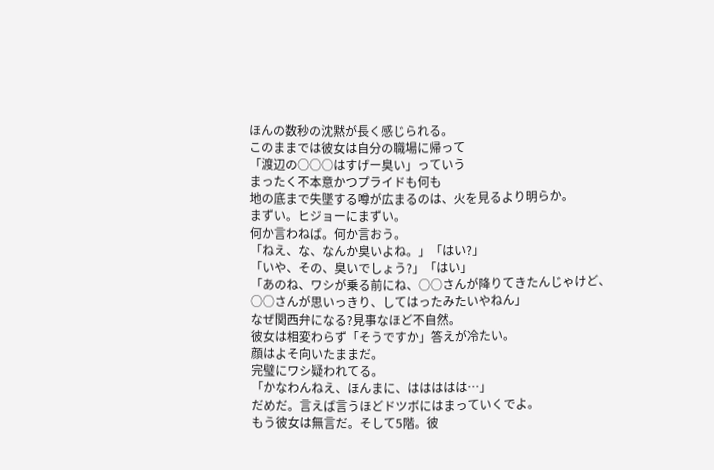ほんの数秒の沈黙が長く感じられる。
このままでは彼女は自分の職場に帰って
「渡辺の○○○はすげー臭い」っていう
まったく不本意かつプライドも何も
地の底まで失墜する噂が広まるのは、火を見るより明らか。
まずい。ヒジョーにまずい。
何か言わねば。何か言おう。
「ねえ、な、なんか臭いよね。」「はい?」
「いや、その、臭いでしょう?」「はい」
「あのね、ワシが乗る前にね、○○さんが降りてきたんじゃけど、
○○さんが思いっきり、してはったみたいやねん」
なぜ関西弁になる?見事なほど不自然。
彼女は相変わらず「そうですか」答えが冷たい。
顔はよそ向いたままだ。
完璧にワシ疑われてる。
「かなわんねえ、ほんまに、ははははは…」
だめだ。言えば言うほどドツボにはまっていくでよ。
もう彼女は無言だ。そして5階。彼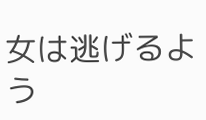女は逃げるよう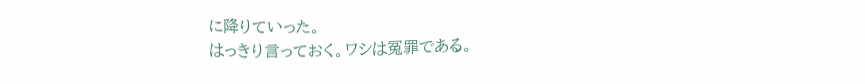に降りていった。
はっきり言っておく。ワシは冤罪である。